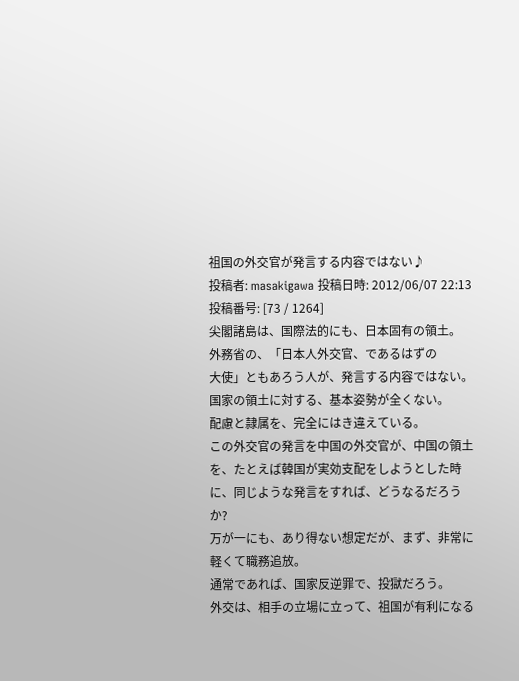祖国の外交官が発言する内容ではない♪
投稿者: masakigawa 投稿日時: 2012/06/07 22:13 投稿番号: [73 / 1264]
尖閣諸島は、国際法的にも、日本固有の領土。
外務省の、「日本人外交官、であるはずの
大使」ともあろう人が、発言する内容ではない。
国家の領土に対する、基本姿勢が全くない。
配慮と隷属を、完全にはき違えている。
この外交官の発言を中国の外交官が、中国の領土を、たとえば韓国が実効支配をしようとした時に、同じような発言をすれば、どうなるだろうか?
万が一にも、あり得ない想定だが、まず、非常に軽くて職務追放。
通常であれば、国家反逆罪で、投獄だろう。
外交は、相手の立場に立って、祖国が有利になる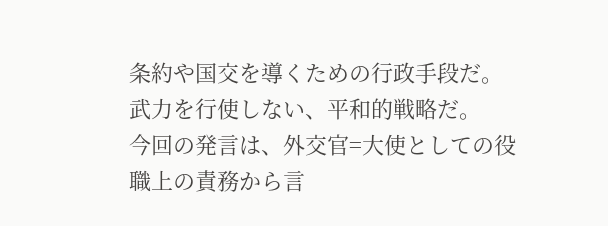条約や国交を導くための行政手段だ。
武力を行使しない、平和的戦略だ。
今回の発言は、外交官=大使としての役職上の責務から言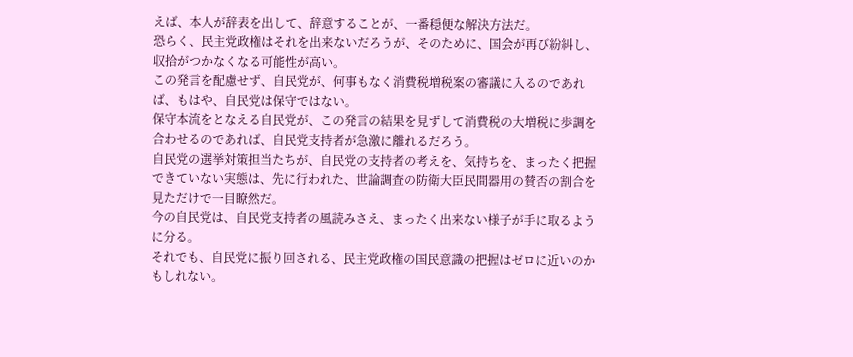えば、本人が辞表を出して、辞意することが、一番穏便な解決方法だ。
恐らく、民主党政権はそれを出来ないだろうが、そのために、国会が再び紛糾し、収拾がつかなくなる可能性が高い。
この発言を配慮せず、自民党が、何事もなく消費税増税案の審議に入るのであれば、もはや、自民党は保守ではない。
保守本流をとなえる自民党が、この発言の結果を見ずして消費税の大増税に歩調を合わせるのであれば、自民党支持者が急激に離れるだろう。
自民党の選挙対策担当たちが、自民党の支持者の考えを、気持ちを、まったく把握できていない実態は、先に行われた、世論調査の防衛大臣民間器用の賛否の割合を見ただけで一目瞭然だ。
今の自民党は、自民党支持者の風読みさえ、まったく出来ない様子が手に取るように分る。
それでも、自民党に振り回される、民主党政権の国民意識の把握はゼロに近いのかもしれない。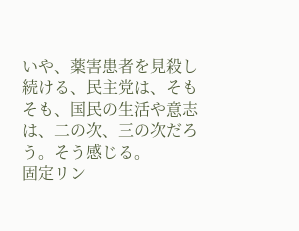いや、薬害患者を見殺し続ける、民主党は、そもそも、国民の生活や意志は、二の次、三の次だろう。そう感じる。
固定リン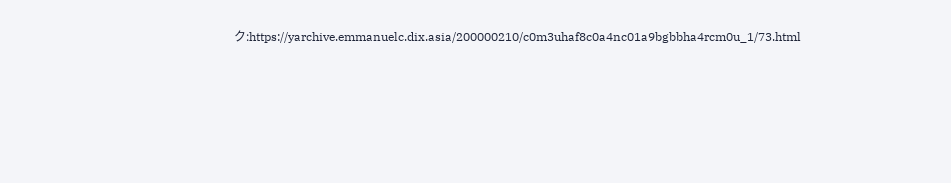ク:https://yarchive.emmanuelc.dix.asia/200000210/c0m3uhaf8c0a4nc01a9bgbbha4rcm0u_1/73.html